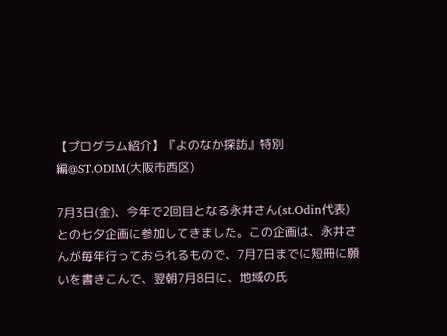【プログラム紹介】『よのなか探訪』特別編@ST.ODIM(大阪市西区)

7月3日(金)、今年で2回目となる永井さん(st.Odin代表)との七夕企画に参加してきました。この企画は、永井さんが毎年行っておられるもので、7月7日までに短冊に願いを書きこんで、翌朝7月8日に、地域の氏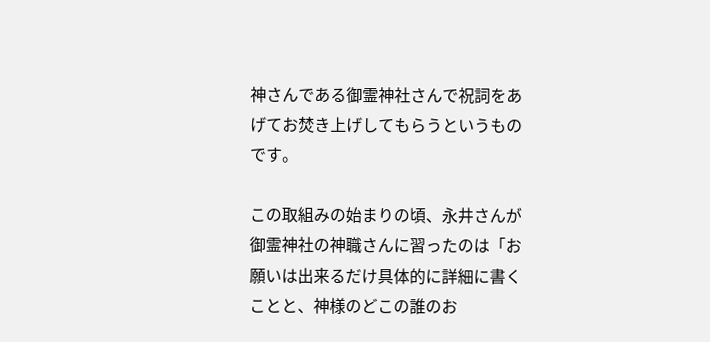神さんである御霊神社さんで祝詞をあげてお焚き上げしてもらうというものです。

この取組みの始まりの頃、永井さんが御霊神社の神職さんに習ったのは「お願いは出来るだけ具体的に詳細に書くことと、神様のどこの誰のお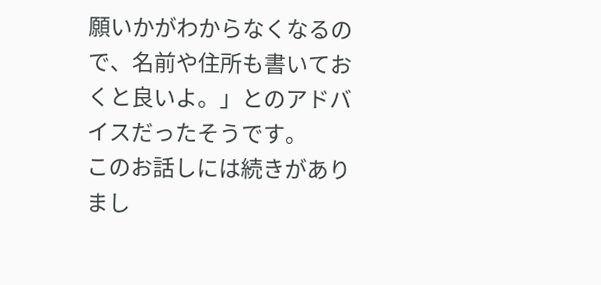願いかがわからなくなるので、名前や住所も書いておくと良いよ。」とのアドバイスだったそうです。
このお話しには続きがありまし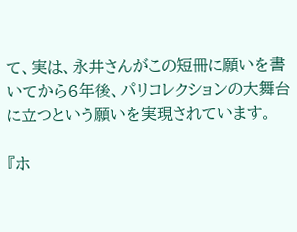て、実は、永井さんがこの短冊に願いを書いてから6年後、パリコレクションの大舞台に立つという願いを実現されています。

『ホ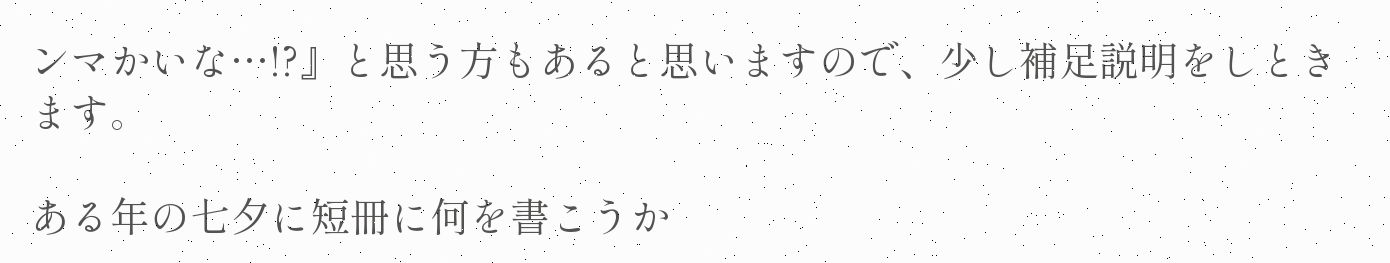ンマかいな…!?』と思う方もあると思いますので、少し補足説明をしときます。

ある年の七夕に短冊に何を書こうか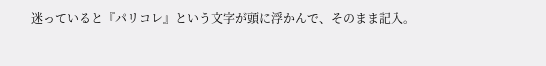迷っていると『パリコレ』という文字が頭に浮かんで、そのまま記入。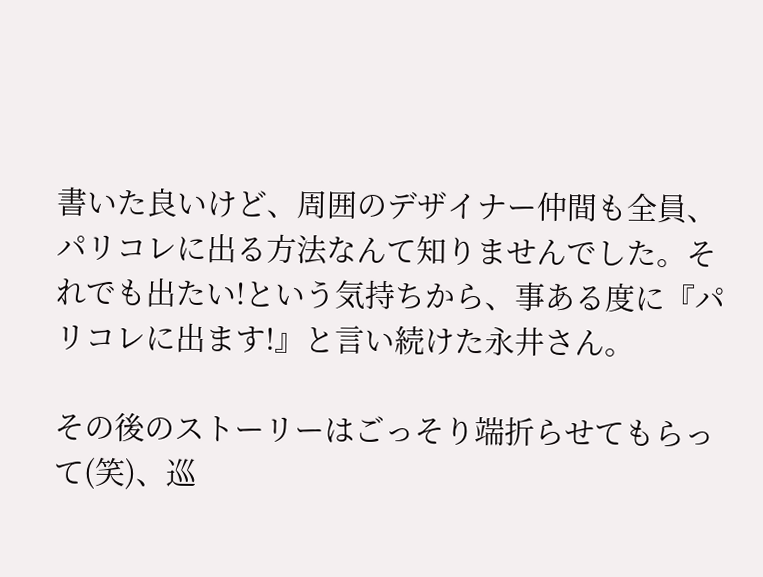書いた良いけど、周囲のデザイナー仲間も全員、パリコレに出る方法なんて知りませんでした。それでも出たい!という気持ちから、事ある度に『パリコレに出ます!』と言い続けた永井さん。

その後のストーリーはごっそり端折らせてもらって(笑)、巡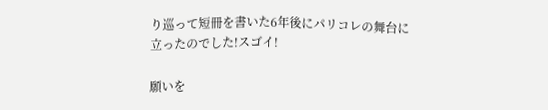り巡って短冊を書いた6年後にパリコレの舞台に立ったのでした!スゴイ!

願いを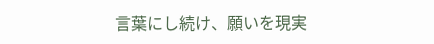言葉にし続け、願いを現実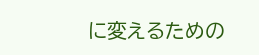に変えるための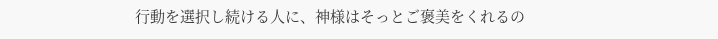行動を選択し続ける人に、神様はそっとご褒美をくれるの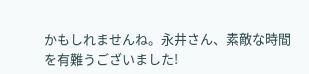かもしれませんね。永井さん、素敵な時間を有難うございました!